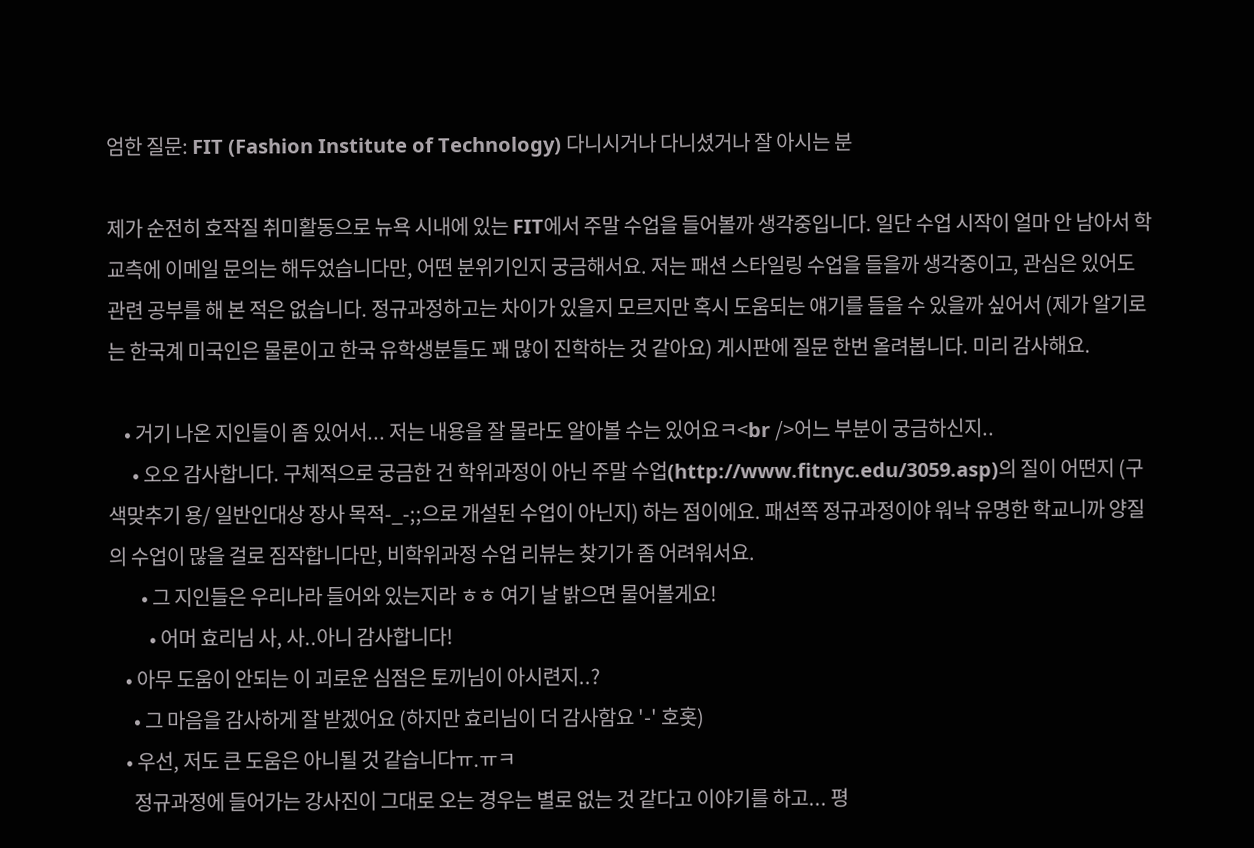엄한 질문: FIT (Fashion Institute of Technology) 다니시거나 다니셨거나 잘 아시는 분

제가 순전히 호작질 취미활동으로 뉴욕 시내에 있는 FIT에서 주말 수업을 들어볼까 생각중입니다. 일단 수업 시작이 얼마 안 남아서 학교측에 이메일 문의는 해두었습니다만, 어떤 분위기인지 궁금해서요. 저는 패션 스타일링 수업을 들을까 생각중이고, 관심은 있어도 관련 공부를 해 본 적은 없습니다. 정규과정하고는 차이가 있을지 모르지만 혹시 도움되는 얘기를 들을 수 있을까 싶어서 (제가 알기로는 한국계 미국인은 물론이고 한국 유학생분들도 꽤 많이 진학하는 것 같아요) 게시판에 질문 한번 올려봅니다. 미리 감사해요.

    • 거기 나온 지인들이 좀 있어서... 저는 내용을 잘 몰라도 알아볼 수는 있어요ㅋ<br />어느 부분이 궁금하신지..
      • 오오 감사합니다. 구체적으로 궁금한 건 학위과정이 아닌 주말 수업(http://www.fitnyc.edu/3059.asp)의 질이 어떤지 (구색맞추기 용/ 일반인대상 장사 목적-_-;;으로 개설된 수업이 아닌지) 하는 점이에요. 패션쪽 정규과정이야 워낙 유명한 학교니까 양질의 수업이 많을 걸로 짐작합니다만, 비학위과정 수업 리뷰는 찾기가 좀 어려워서요.
        • 그 지인들은 우리나라 들어와 있는지라 ㅎㅎ 여기 날 밝으면 물어볼게요!
          • 어머 효리님 사, 사..아니 감사합니다!
    • 아무 도움이 안되는 이 괴로운 심점은 토끼님이 아시련지..?
      • 그 마음을 감사하게 잘 받겠어요 (하지만 효리님이 더 감사함요 '-' 호홋)
    • 우선, 저도 큰 도움은 아니될 것 같습니다ㅠ.ㅠㅋ
      정규과정에 들어가는 강사진이 그대로 오는 경우는 별로 없는 것 같다고 이야기를 하고... 평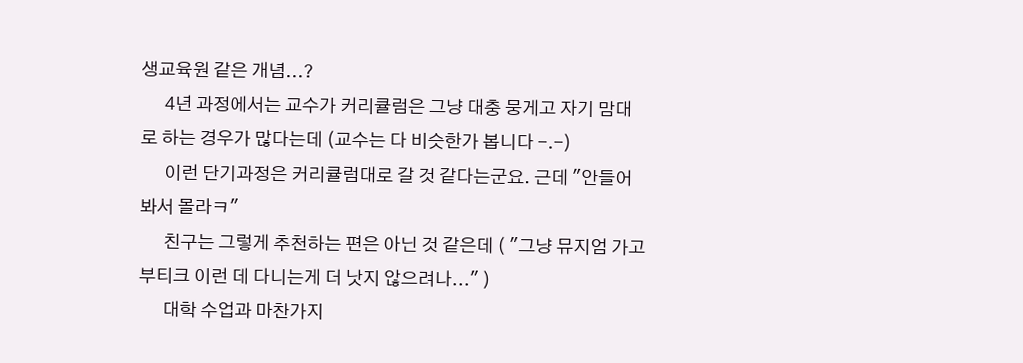생교육원 같은 개념...?
      4년 과정에서는 교수가 커리큘럼은 그냥 대충 뭉게고 자기 맘대로 하는 경우가 많다는데 (교수는 다 비슷한가 봅니다 -.-)
      이런 단기과정은 커리큘럼대로 갈 것 같다는군요. 근데 "안들어봐서 몰라ㅋ"
      친구는 그렇게 추천하는 편은 아닌 것 같은데 ( "그냥 뮤지엄 가고 부티크 이런 데 다니는게 더 낫지 않으려나..." )
      대학 수업과 마찬가지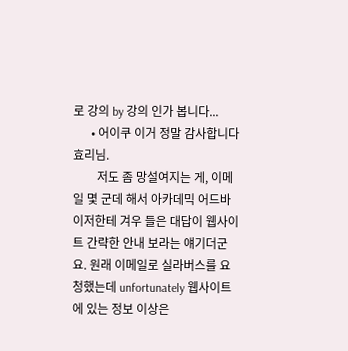로 강의 by 강의 인가 봅니다...
      • 어이쿠 이거 정말 감사합니다 효리님.
        저도 좀 망설여지는 게, 이메일 몇 군데 해서 아카데믹 어드바이저한테 겨우 들은 대답이 웹사이트 간략한 안내 보라는 얘기더군요. 원래 이메일로 실라버스를 요청했는데 unfortunately 웹사이트에 있는 정보 이상은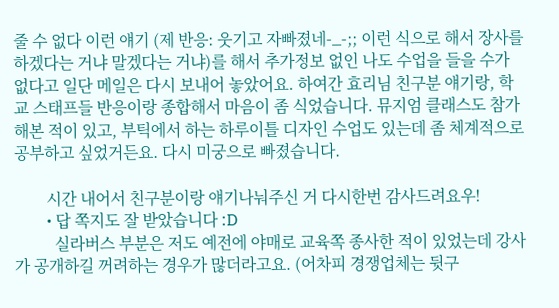줄 수 없다 이런 얘기 (제 반응: 웃기고 자빠졌네-_-;; 이런 식으로 해서 장사를 하겠다는 거냐 말겠다는 거냐)를 해서 추가정보 없인 나도 수업을 들을 수가 없다고 일단 메일은 다시 보내어 놓았어요. 하여간 효리님 친구분 얘기랑, 학교 스태프들 반응이랑 종합해서 마음이 좀 식었습니다. 뮤지엄 클래스도 참가해본 적이 있고, 부틱에서 하는 하루이틀 디자인 수업도 있는데 좀 체계적으로 공부하고 싶었거든요. 다시 미궁으로 빠졌습니다.

        시간 내어서 친구분이랑 얘기나눠주신 거 다시한번 감사드려요우!
        • 답 쪽지도 잘 받았습니다 :D
          실라버스 부분은 저도 예전에 야매로 교육쪽 종사한 적이 있었는데 강사가 공개하길 꺼려하는 경우가 많더라고요. (어차피 경쟁업체는 뒷구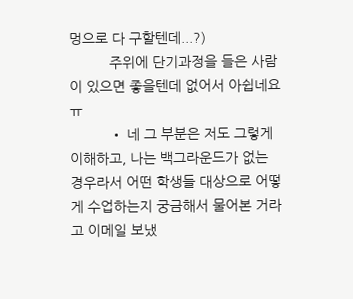멍으로 다 구할텐데...?)
          주위에 단기과정을 들은 사람이 있으면 좋을텐데 없어서 아쉽네요ㅠ
          • 네 그 부분은 저도 그렇게 이해하고, 나는 백그라운드가 없는 경우라서 어떤 학생들 대상으로 어떻게 수업하는지 궁금해서 물어본 거라고 이메일 보냈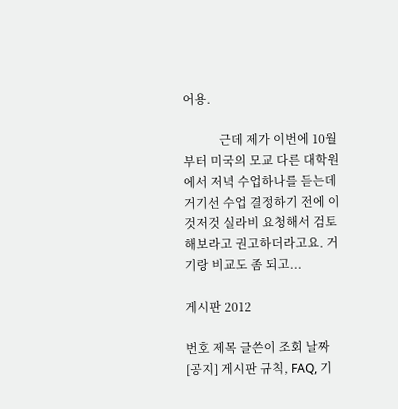어용.

            근데 제가 이번에 10월부터 미국의 모교 다른 대학원에서 저녁 수업하나를 듣는데 거기선 수업 결정하기 전에 이것저것 실라비 요청해서 검토해보라고 권고하더라고요. 거기랑 비교도 좀 되고...

게시판 2012

번호 제목 글쓴이 조회 날짜
[공지] 게시판 규칙, FAQ, 기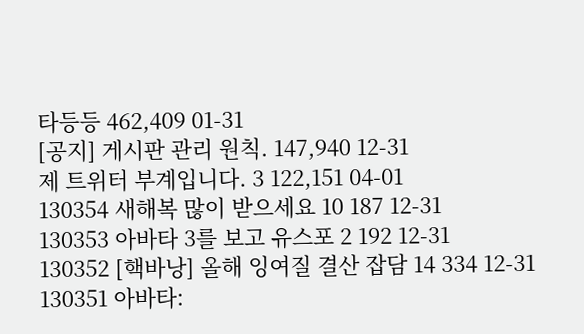타등등 462,409 01-31
[공지] 게시판 관리 원칙. 147,940 12-31
제 트위터 부계입니다. 3 122,151 04-01
130354 새해복 많이 받으세요 10 187 12-31
130353 아바타 3를 보고 유스포 2 192 12-31
130352 [핵바낭] 올해 잉여질 결산 잡담 14 334 12-31
130351 아바타: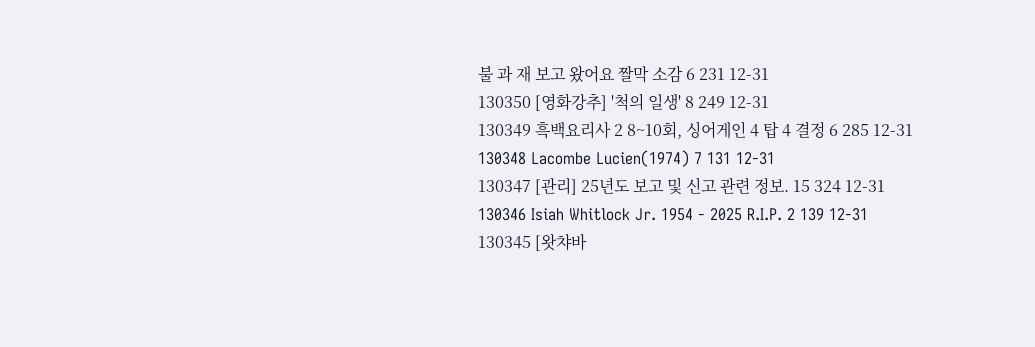불 과 재 보고 왔어요 짤막 소감 6 231 12-31
130350 [영화강추] '척의 일생' 8 249 12-31
130349 흑백요리사 2 8~10회, 싱어게인 4 탑 4 결정 6 285 12-31
130348 Lacombe Lucien(1974) 7 131 12-31
130347 [관리] 25년도 보고 및 신고 관련 정보. 15 324 12-31
130346 Isiah Whitlock Jr. 1954 - 2025 R.I.P. 2 139 12-31
130345 [왓챠바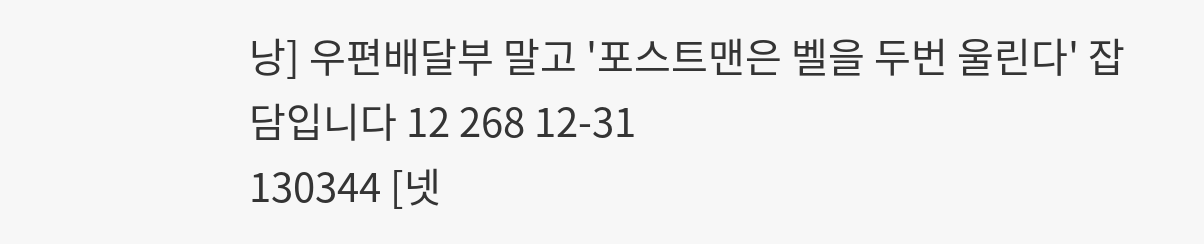낭] 우편배달부 말고 '포스트맨은 벨을 두번 울린다' 잡담입니다 12 268 12-31
130344 [넷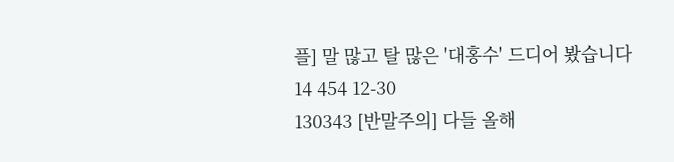플] 말 많고 탈 많은 '대홍수' 드디어 봤습니다 14 454 12-30
130343 [반말주의] 다들 올해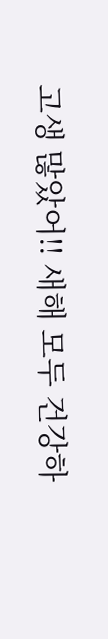고생 많았어!! 새해 모두 건강하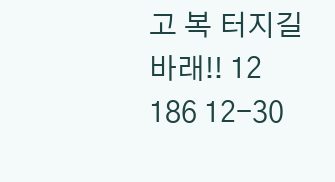고 복 터지길 바래!! 12 186 12-30